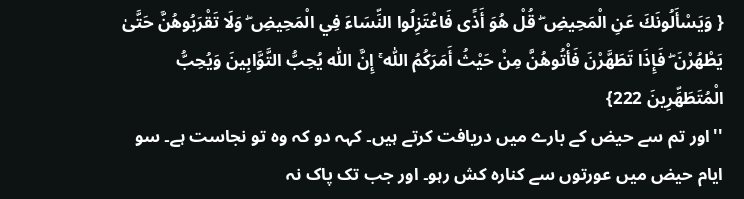{ وَيَسْأَلُونَكَ عَنِ الْمَحِيضِ ۖ قُلْ هُوَ أَذًى فَاعْتَزِلُوا النِّسَاءَ فِي الْمَحِيضِ ۖ وَلَا تَقْرَبُوهُنَّ حَتَّىٰ يَطْهُرْنَ ۖ فَإِذَا تَطَهَّرْنَ فَأْتُوهُنَّ مِنْ حَيْثُ أَمَرَكُمُ اللّٰه ۚ إِنَّ اللّٰه يُحِبُّ التَّوَّابِينَ وَيُحِبُّ الْمُتَطَهِّرِينَ 222}
''اور تم سے حیض کے بارے میں دریافت کرتے ہیں۔ کہہ دو کہ وہ تو نجاست ہے۔ سو ایام حیض میں عورتوں سے کنارہ کش رہو۔ اور جب تک پاک نہ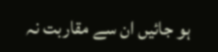ہو جائیں ان سے مقاربت نہ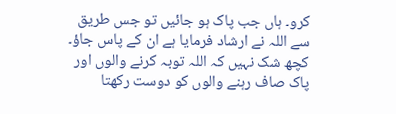کرو۔ ہاں جب پاک ہو جائیں تو جس طریق سے اللہ نے ارشاد فرمایا ہے ان کے پاس جاؤ۔ کچھ شک نہیں کہ اللہ توبہ کرنے والوں اور پاک صاف رہنے والوں کو دوست رکھتا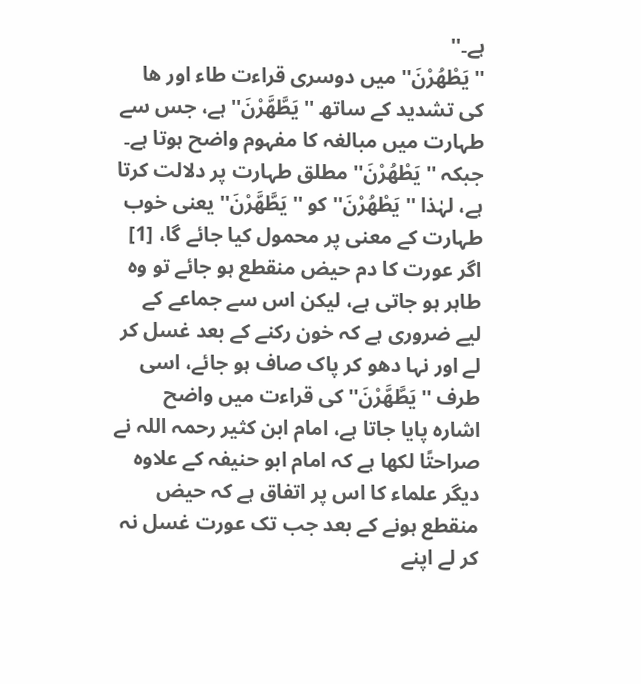ہے۔''
'' يَطْهُرْنَ'' میں دوسری قراءت طاء اور ھا کی تشدید کے ساتھ '' يَطَّهَّرْنَ'' ہے، جس سے طہارت میں مبالغہ کا مفہوم واضح ہوتا ہے۔ جبکہ '' يَطْهُرْنَ'' مطلق طہارت پر دلالت کرتا ہے، لہٰذا '' يَطْهُرْنَ'' کو '' يَطَّهَّرْنَ'' یعنی خوب طہارت کے معنی پر محمول کیا جائے گا، [1] اگر عورت کا دم حیض منقطع ہو جائے تو وہ طاہر ہو جاتی ہے، لیکن اس سے جماعے کے لیے ضروری ہے کہ خون رکنے کے بعد غسل کر لے اور نہا دھو کر پاک صاف ہو جائے، اسی طرف '' يَطَّهَّرْنَ'' کی قراءت میں واضح اشارہ پایا جاتا ہے، امام ابن کثیر رحمہ اللہ نے صراحتًا لکھا ہے کہ امام ابو حنیفہ کے علاوہ دیگر علماء کا اس پر اتفاق ہے کہ حیض منقطع ہونے کے بعد جب تک عورت غسل نہ کر لے اپنے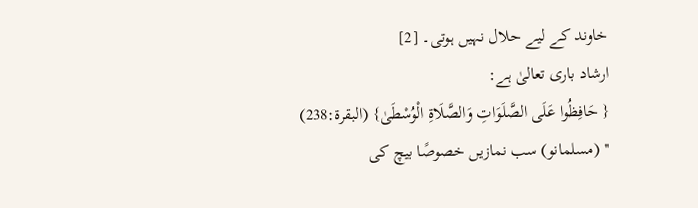خاوند کے لیے حلال نہیں ہوتی۔ [2]
ارشاد باری تعالیٰ ہے:
{ حَافِظُوا عَلَى الصَّلَوَاتِ وَالصَّلَاةِ الْوُسْطَىٰ} (البقرۃ:238)
'' (مسلمانو) سب نمازیں خصوصًا بیچ کی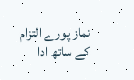نماز پورے التزام کے ساتھ ادا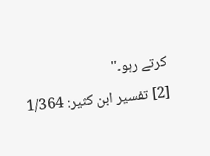کرتے رہو۔''
[2] تفسير ابن كثير: 1/364